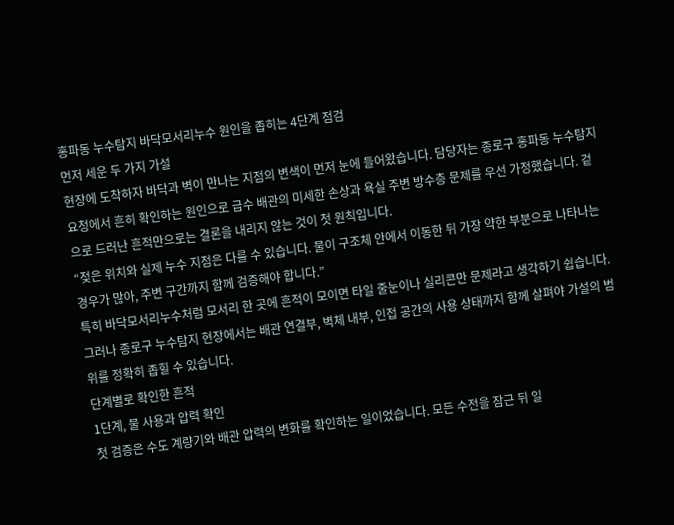홍파동 누수탐지 바닥모서리누수 원인을 좁히는 4단계 점검
먼저 세운 두 가지 가설
현장에 도착하자 바닥과 벽이 만나는 지점의 변색이 먼저 눈에 들어왔습니다. 담당자는 종로구 홍파동 누수탐지 요청에서 흔히 확인하는 원인으로 급수 배관의 미세한 손상과 욕실 주변 방수층 문제를 우선 가정했습니다. 겉으로 드러난 흔적만으로는 결론을 내리지 않는 것이 첫 원칙입니다.
“젖은 위치와 실제 누수 지점은 다를 수 있습니다. 물이 구조체 안에서 이동한 뒤 가장 약한 부분으로 나타나는 경우가 많아, 주변 구간까지 함께 검증해야 합니다.”
특히 바닥모서리누수처럼 모서리 한 곳에 흔적이 모이면 타일 줄눈이나 실리콘만 문제라고 생각하기 쉽습니다. 그러나 종로구 누수탐지 현장에서는 배관 연결부, 벽체 내부, 인접 공간의 사용 상태까지 함께 살펴야 가설의 범위를 정확히 좁힐 수 있습니다.
단계별로 확인한 흔적
1단계, 물 사용과 압력 확인
첫 검증은 수도 계량기와 배관 압력의 변화를 확인하는 일이었습니다. 모든 수전을 잠근 뒤 일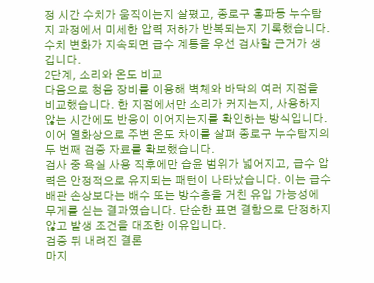정 시간 수치가 움직이는지 살폈고, 종로구 홍파동 누수탐지 과정에서 미세한 압력 저하가 반복되는지 기록했습니다. 수치 변화가 지속되면 급수 계통을 우선 검사할 근거가 생깁니다.
2단계, 소리와 온도 비교
다음으로 청음 장비를 이용해 벽체와 바닥의 여러 지점을 비교했습니다. 한 지점에서만 소리가 커지는지, 사용하지 않는 시간에도 반응이 이어지는지를 확인하는 방식입니다. 이어 열화상으로 주변 온도 차이를 살펴 종로구 누수탐지의 두 번째 검증 자료를 확보했습니다.
검사 중 욕실 사용 직후에만 습윤 범위가 넓어지고, 급수 압력은 안정적으로 유지되는 패턴이 나타났습니다. 이는 급수 배관 손상보다는 배수 또는 방수층을 거친 유입 가능성에 무게를 싣는 결과였습니다. 단순한 표면 결함으로 단정하지 않고 발생 조건을 대조한 이유입니다.
검증 뒤 내려진 결론
마지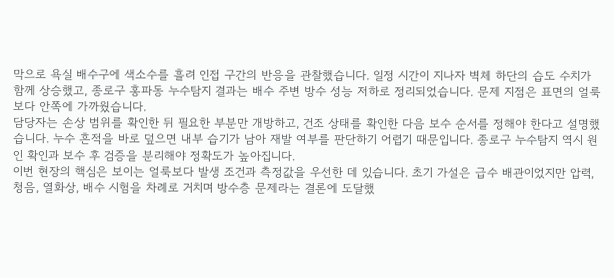막으로 욕실 배수구에 색소수를 흘려 인접 구간의 반응을 관찰했습니다. 일정 시간이 지나자 벽체 하단의 습도 수치가 함께 상승했고, 종로구 홍파동 누수탐지 결과는 배수 주변 방수 성능 저하로 정리되었습니다. 문제 지점은 표면의 얼룩보다 안쪽에 가까웠습니다.
담당자는 손상 범위를 확인한 뒤 필요한 부분만 개방하고, 건조 상태를 확인한 다음 보수 순서를 정해야 한다고 설명했습니다. 누수 흔적을 바로 덮으면 내부 습기가 남아 재발 여부를 판단하기 어렵기 때문입니다. 종로구 누수탐지 역시 원인 확인과 보수 후 검증을 분리해야 정확도가 높아집니다.
이번 현장의 핵심은 보이는 얼룩보다 발생 조건과 측정값을 우선한 데 있습니다. 초기 가설은 급수 배관이었지만 압력, 청음, 열화상, 배수 시험을 차례로 거치며 방수층 문제라는 결론에 도달했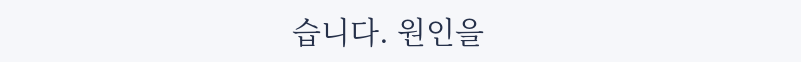습니다. 원인을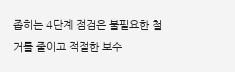좁히는 4단계 점검은 불필요한 철거를 줄이고 적절한 보수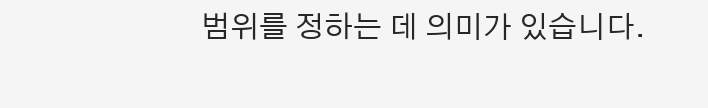범위를 정하는 데 의미가 있습니다.